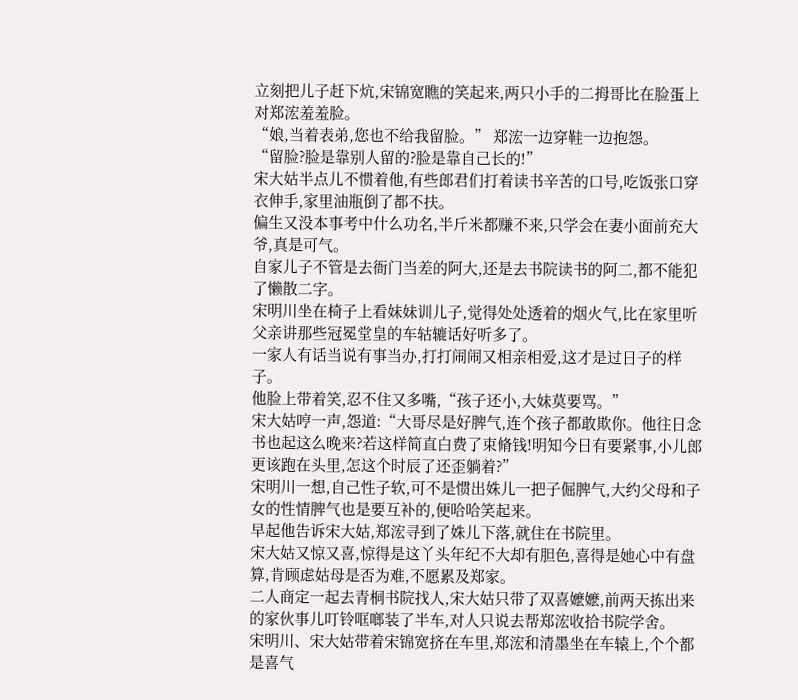立刻把儿子赶下炕,宋锦宽瞧的笑起来,两只小手的二拇哥比在脸蛋上对郑浤羞羞脸。
“娘,当着表弟,您也不给我留脸。” 郑浤一边穿鞋一边抱怨。
“留脸?脸是靠别人留的?脸是靠自己长的!”
宋大姑半点儿不惯着他,有些郎君们打着读书辛苦的口号,吃饭张口穿衣伸手,家里油瓶倒了都不扶。
偏生又没本事考中什么功名,半斤米都赚不来,只学会在妻小面前充大爷,真是可气。
自家儿子不管是去衙门当差的阿大,还是去书院读书的阿二,都不能犯了懒散二字。
宋明川坐在椅子上看妹妹训儿子,觉得处处透着的烟火气,比在家里听父亲讲那些冠冕堂皇的车轱辘话好听多了。
一家人有话当说有事当办,打打闹闹又相亲相爱,这才是过日子的样子。
他脸上带着笑,忍不住又多嘴,“孩子还小,大妹莫要骂。”
宋大姑哼一声,怨道:“大哥尽是好脾气,连个孩子都敢欺你。他往日念书也起这么晚来?若这样简直白费了束脩钱!明知今日有要紧事,小儿郎更该跑在头里,怎这个时辰了还歪躺着?”
宋明川一想,自己性子软,可不是惯出姝儿一把子倔脾气,大约父母和子女的性情脾气也是要互补的,便哈哈笑起来。
早起他告诉宋大姑,郑浤寻到了姝儿下落,就住在书院里。
宋大姑又惊又喜,惊得是这丫头年纪不大却有胆色,喜得是她心中有盘算,肯顾虑姑母是否为难,不愿累及郑家。
二人商定一起去青桐书院找人,宋大姑只带了双喜嬷嬷,前两天拣出来的家伙事儿叮铃哐啷装了半车,对人只说去帮郑浤收拾书院学舍。
宋明川、宋大姑带着宋锦宽挤在车里,郑浤和清墨坐在车辕上,个个都是喜气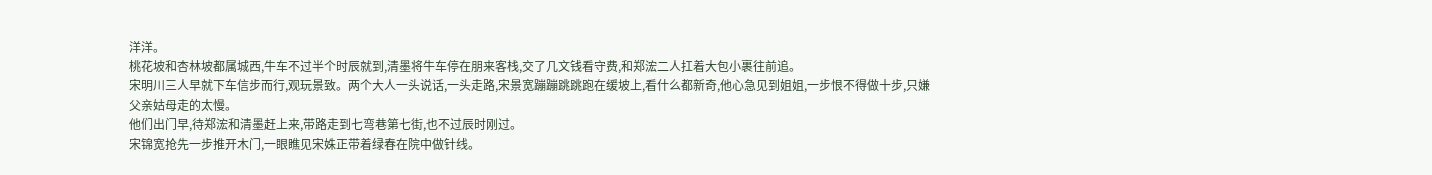洋洋。
桃花坡和杏林坡都属城西,牛车不过半个时辰就到,清墨将牛车停在朋来客栈,交了几文钱看守费,和郑浤二人扛着大包小裹往前追。
宋明川三人早就下车信步而行,观玩景致。两个大人一头说话,一头走路,宋景宽蹦蹦跳跳跑在缓坡上,看什么都新奇,他心急见到姐姐,一步恨不得做十步,只嫌父亲姑母走的太慢。
他们出门早,待郑浤和清墨赶上来,带路走到七弯巷第七街,也不过辰时刚过。
宋锦宽抢先一步推开木门,一眼瞧见宋姝正带着绿春在院中做针线。